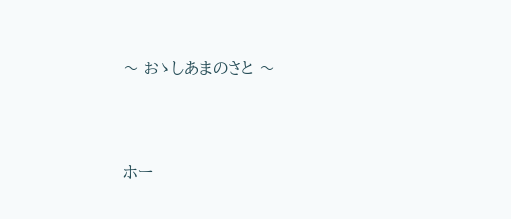〜 おゝしあまのさと 〜




ホー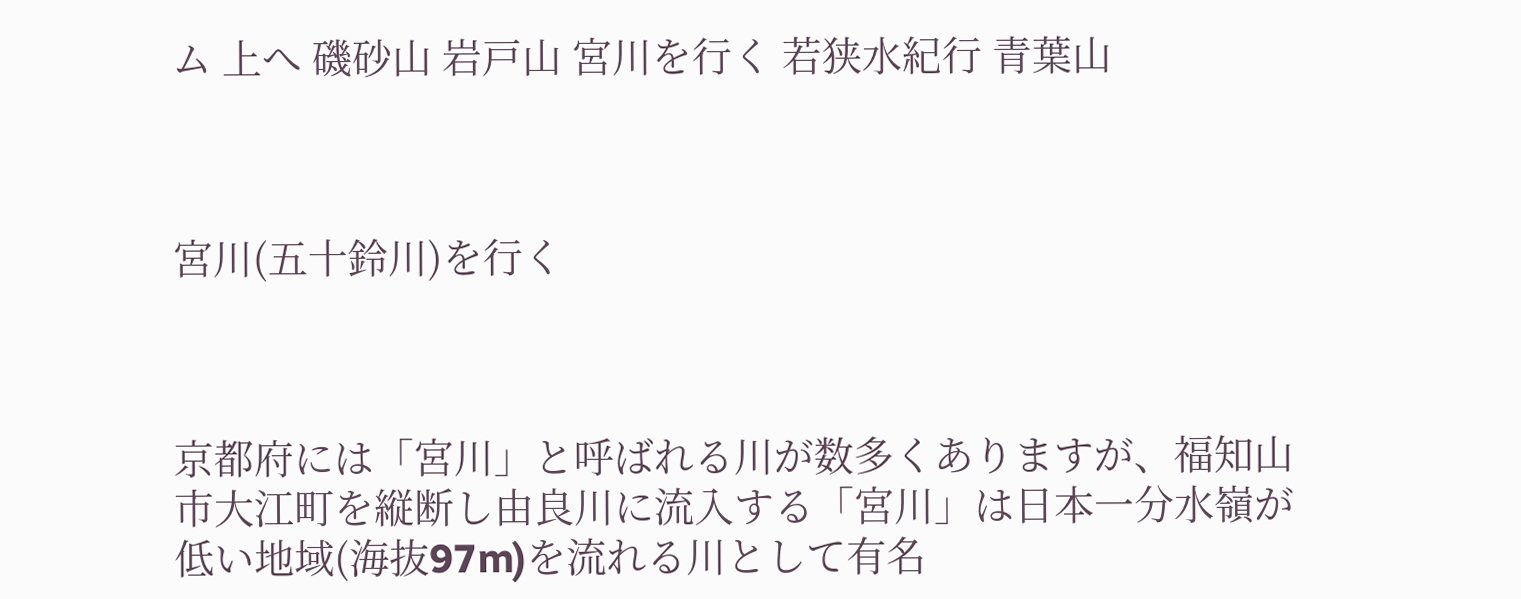ム 上へ 磯砂山 岩戸山 宮川を行く 若狭水紀行 青葉山



宮川(五十鈴川)を行く



京都府には「宮川」と呼ばれる川が数多くありますが、福知山市大江町を縦断し由良川に流入する「宮川」は日本一分水嶺が低い地域(海抜97m)を流れる川として有名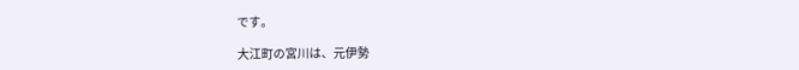です。

大江町の宮川は、元伊勢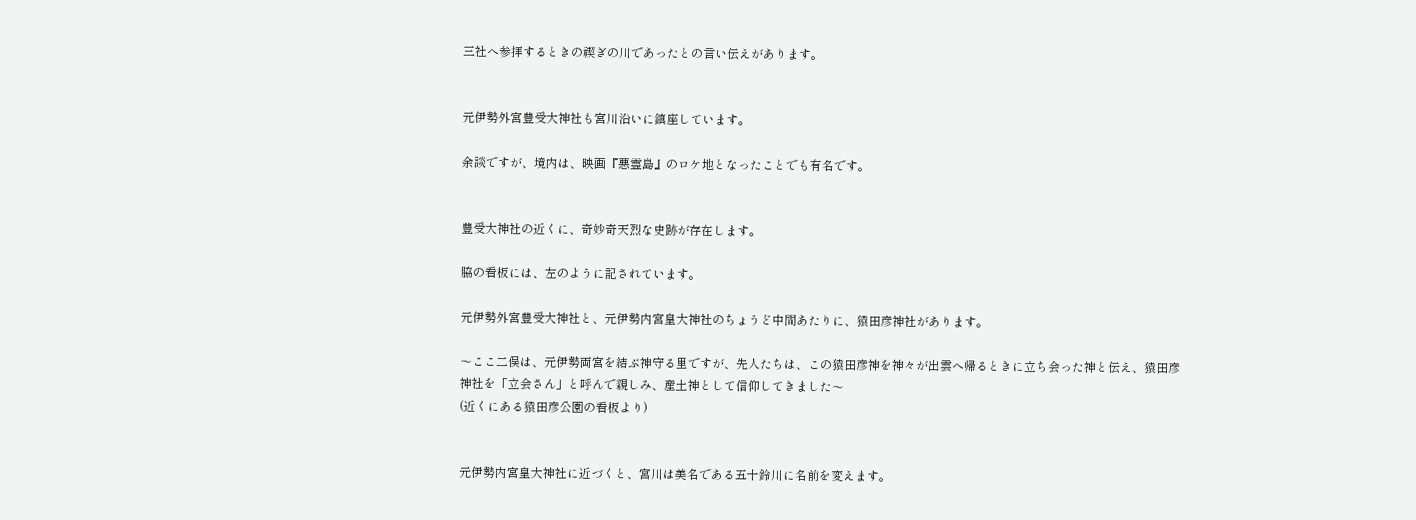三社へ参拝するときの禊ぎの川であったとの言い伝えがあります。


元伊勢外宮豊受大神社も宮川沿いに鎮座しています。

余談ですが、境内は、映画『悪霊島』のロケ地となったことでも有名です。


豊受大神社の近くに、奇妙奇天烈な史跡が存在します。

脇の看板には、左のように記されています。

元伊勢外宮豊受大神社と、元伊勢内宮皇大神社のちょうど中間あたりに、猿田彦神社があります。

〜ここ二俣は、元伊勢両宮を結ぶ神守る里ですが、先人たちは、この猿田彦神を神々が出雲へ帰るときに立ち会った神と伝え、猿田彦神社を「立会さん」と呼んで親しみ、産土神として信仰してきました〜
(近くにある猿田彦公園の看板より)


元伊勢内宮皇大神社に近づくと、宮川は美名である五十鈴川に名前を変えます。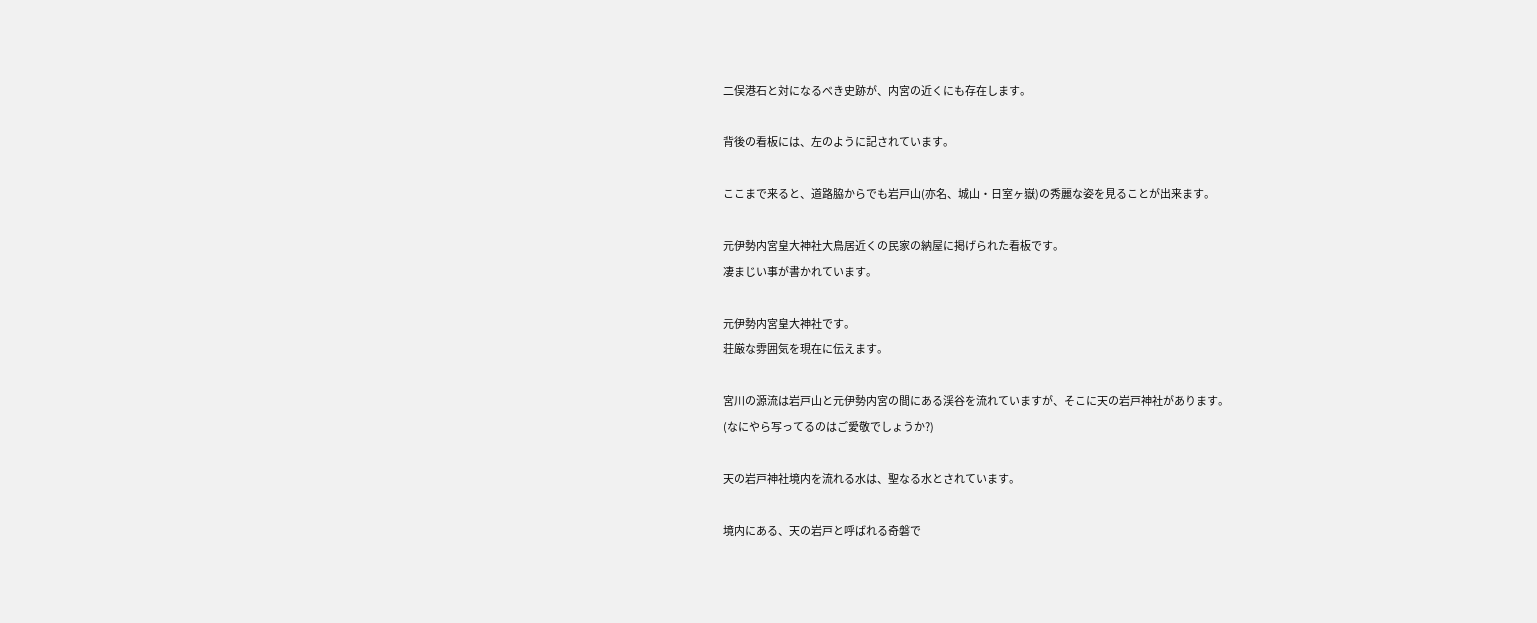二俣港石と対になるべき史跡が、内宮の近くにも存在します。

背後の看板には、左のように記されています。

ここまで来ると、道路脇からでも岩戸山(亦名、城山・日室ヶ嶽)の秀麗な姿を見ることが出来ます。

元伊勢内宮皇大神社大鳥居近くの民家の納屋に掲げられた看板です。
凄まじい事が書かれています。

元伊勢内宮皇大神社です。
荘厳な雰囲気を現在に伝えます。

宮川の源流は岩戸山と元伊勢内宮の間にある渓谷を流れていますが、そこに天の岩戸神社があります。
(なにやら写ってるのはご愛敬でしょうか?)

天の岩戸神社境内を流れる水は、聖なる水とされています。

境内にある、天の岩戸と呼ばれる奇磐で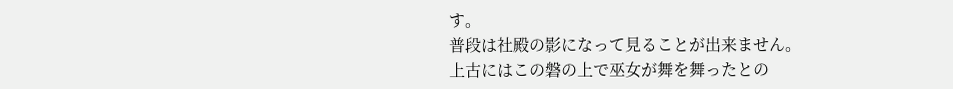す。
普段は社殿の影になって見ることが出来ません。
上古にはこの磐の上で巫女が舞を舞ったとの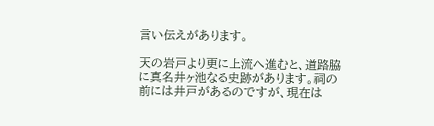言い伝えがあります。

天の岩戸より更に上流へ進むと、道路脇に真名井ヶ池なる史跡があります。祠の前には井戸があるのですが、現在は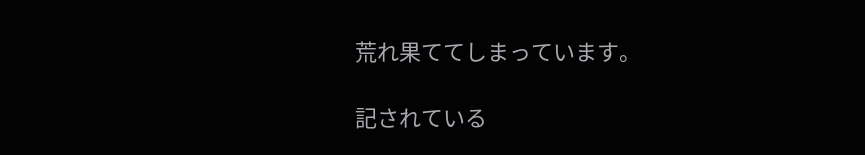荒れ果ててしまっています。

記されている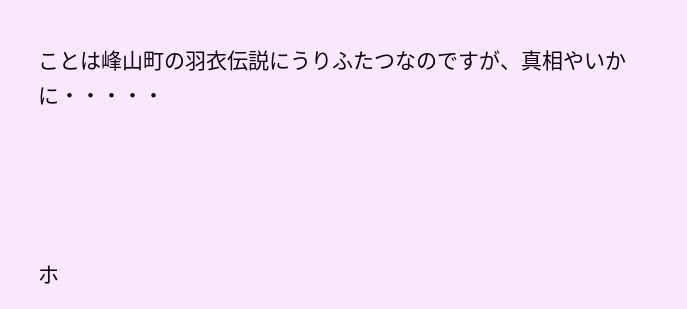ことは峰山町の羽衣伝説にうりふたつなのですが、真相やいかに・・・・・




ホ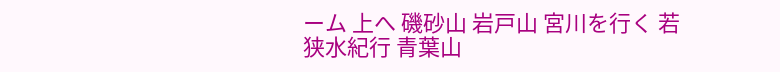ーム 上へ 磯砂山 岩戸山 宮川を行く 若狭水紀行 青葉山